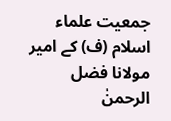جمعیت علماء اسلام (ف) کے امیر مولانا فضل الرحمنٰ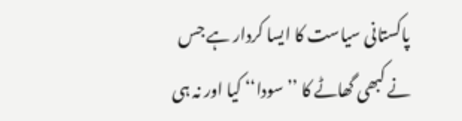پاکستانی سیاست کا ایسا کردار ہے جس نے کبھی گھاٹے کا ’’سودا‘‘ کیا اور نہ ہی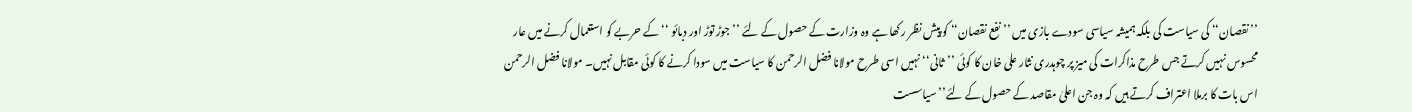’’نقصان‘‘ کی سیاست کی بلکہ ہمیشہ سیاسی سودے بازی میں ’’نفع نقصان‘‘ کو پیش نظر رکھا ہے وہ وزارت کے حصول کے لئے ’’جوڑ توڑ اور دبائو ‘‘ کے حربے کو استعمال کرنے میں عار محسوس نہیں کرتے جس طرح مذاکرات کی میز پر چوہدری نثار علی خان کا کوئی ’’ثانی‘‘ نہیں اسی طرح مولانا فضل الرحمن کا سیاست میں سودا کرنے کا کوئی مقابل نہیں۔ مولانا فضل الرحمن اس بات کا برملا اعتراف کرتے ہیں کہ وہ جن اعلیٰ مقاصد کے حصول کے لئے’’سیاسست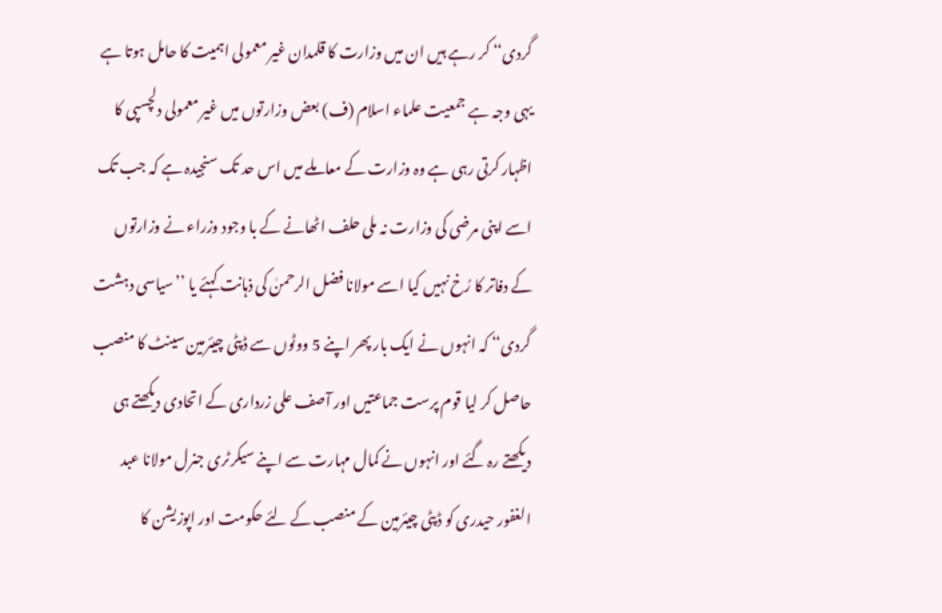گردی‘‘ کر رہے ہیں ان میں وزارت کا قلمدان غیر معمولی اہمیت کا حامل ہوتا ہے یہی وجہ ہے جمعیت علماء اسلام (ف) بعض وزارتوں میں غیر معمولی دلچسپی کا اظہار کرتی رہی ہے وہ وزارت کے معاملے میں اس حد تک سنجیدہ ہے کہ جب تک اسے اپنی مرضی کی وزارت نہ ملی حلف اٹھانے کے با وجود وزراء نے وزارتوں کے دفاتر کا رُخ نہیں کیا اسے مولانا فضل الرحمنٰ کی ذہانت کہئے یا ’’سیاسی دہشت گردی‘‘ کہ انہوں نے ایک بار پھر اپنے 5 ووٹوں سے ڈپٹی چیئرمین سینٹ کا منصب حاصل کر لیا قوم پرست جماعتیں اور آصف علی زرداری کے اتحادی دیکھتے ہی دیکھتے رہ گئے اور انہوں نے کمال مہارت سے اپنے سیکرٹری جنرل مولانا عبد الغفور حیدری کو ڈپٹی چیئرمین کے منصب کے لئے حکومت اور اپوزیشن کا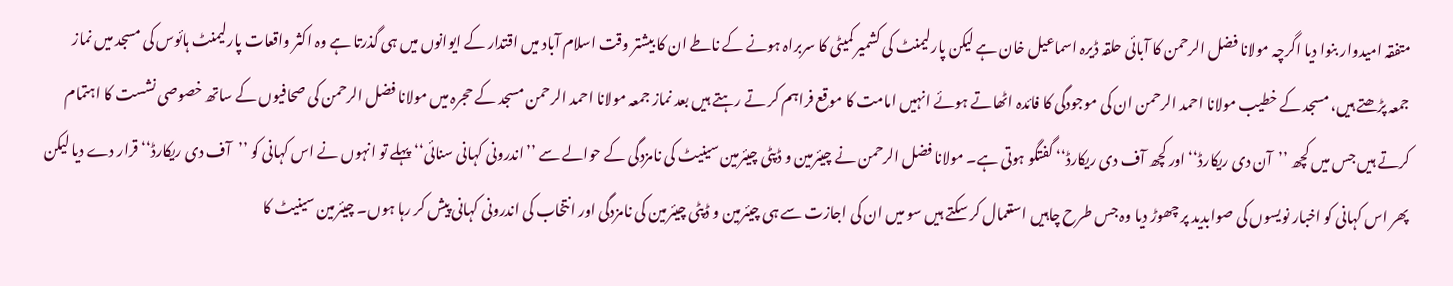متفقہ امیدوار بنوا دیا اگرچہ مولانا فضل الرحمن کا آبائی حلقہ ڈیرہ اسماعیل خان ہے لیکن پارلیمنٹ کی کشمیر کمیٹی کا سربراہ ہونے کے ناطے ان کا بیشتر وقت اسلام آباد میں اقتدار کے ایوانوں میں ہی گذرتا ہے وہ اکثر واقعات پارلیمنٹ ہائوس کی مسجد میں نماز جمعہ پڑھتے ہیں، مسجد کے خطیب مولانا احمد الرحمن ان کی موجودگی کا فائدہ اٹھاتے ہوئے انہیں امامت کا موقع فراہم کر تے رہتے ہیں بعد نماز جمعہ مولانا احمد الرحمن مسجد کے حجرہ میں مولانا فضل الرحمن کی صحافیوں کے ساتھ خصوصی نشست کا اہتمام کرتے ہیں جس میں کچھ ’’آن دی ریکارڈ‘‘ اور کچھ آف دی ریکارڈ‘‘ گفتگو ہوتی ہے۔ مولانا فضل الرحمن نے چیئرمین و ڈپٹی چیئرمین سینیٹ کی نامزدگی کے حوالے سے ’’اندرونی کہانی سنائی‘‘ پہلے تو انہوں نے اس کہانی کو ’’آف دی ریکارڈ‘‘ قرار دے دیا لیکن پھر اس کہانی کو اخبار نویسوں کی صوابدید پر چھوڑ دیا وہ جس طرح چاہیں استعمال کر سکتے ہیں سو میں ان کی اجازت سے ہی چیئرمین و ڈپٹی چیئرمین کی نامزدگی اور انتخاب کی اندرونی کہانی پیش کر رہا ہوں۔ چیئرمین سینیٹ کا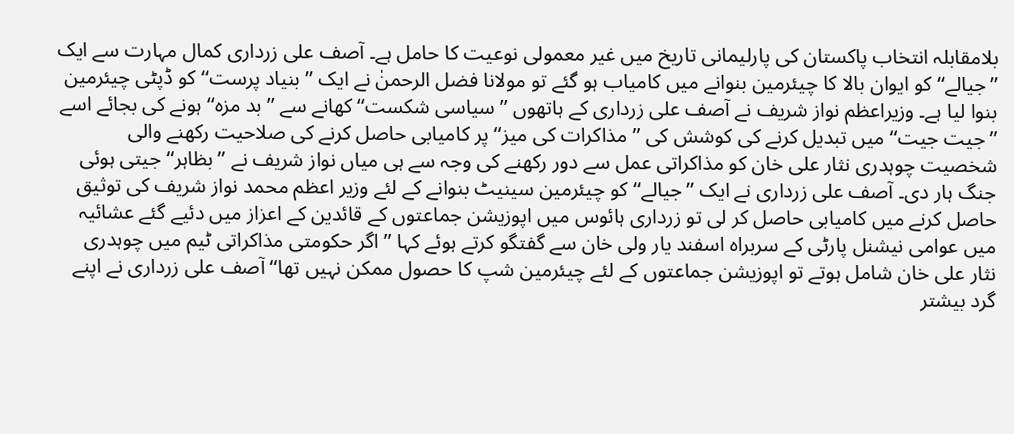بلامقابلہ انتخاب پاکستان کی پارلیمانی تاریخ میں غیر معمولی نوعیت کا حامل ہے۔ آصف علی زرداری کمال مہارت سے ایک ’’جیالے‘‘ کو ایوان بالا کا چیئرمین بنوانے میں کامیاب ہو گئے تو مولانا فضل الرحمنٰ نے ایک ’’بنیاد پرست‘‘ کو ڈپٹی چیئرمین بنوا لیا ہے۔ وزیراعظم نواز شریف نے آصف علی زرداری کے ہاتھوں ’’سیاسی شکست‘‘ کھانے سے ’’بد مزہ‘‘ ہونے کی بجائے اسے ’’جیت جیت‘‘ میں تبدیل کرنے کی کوشش کی ’’مذاکرات کی میز‘‘ پر کامیابی حاصل کرنے کی صلاحیت رکھنے والی شخصیت چوہدری نثار علی خان کو مذاکراتی عمل سے دور رکھنے کی وجہ سے ہی میاں نواز شریف نے ’’بظاہر‘‘ جیتی ہوئی جنگ ہار دی۔ آصف علی زرداری نے ایک ’’جیالے‘‘ کو چیئرمین سینیٹ بنوانے کے لئے وزیر اعظم محمد نواز شریف کی توثیق حاصل کرنے میں کامیابی حاصل کر لی تو زرداری ہائوس میں اپوزیشن جماعتوں کے قائدین کے اعزاز میں دئیے گئے عشائیہ میں عوامی نیشنل پارٹی کے سربراہ اسفند یار ولی خان سے گفتگو کرتے ہوئے کہا ’’ اگر حکومتی مذاکراتی ٹیم میں چوہدری نثار علی خان شامل ہوتے تو اپوزیشن جماعتوں کے لئے چیئرمین شپ کا حصول ممکن نہیں تھا‘‘ آصف علی زرداری نے اپنے گرد بیشتر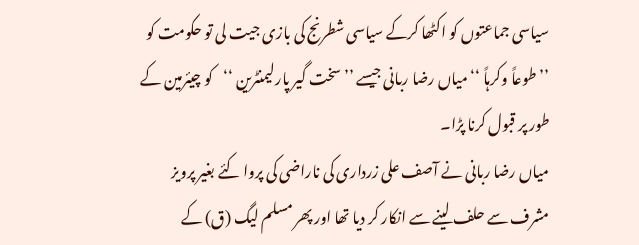سیاسی جماعتوں کو اکٹھا کرکے سیاسی شطرنج کی بازی جیت لی تو حکومت کو ’’طوعاً وکرہاً ‘‘ میاں رضا ربانی جیسے ’’سخت گیر پارلیمنٹرین ‘‘کو چیئرمین کے طور پر قبول کرنا پڑا۔
میاں رضا ربانی نے آصف علی زرداری کی ناراضی کی پروا کئے بغیر پرویز مشرف سے حلف لینے سے انکار کر دیا تھا اور پھر مسلم لیگ (ق) کے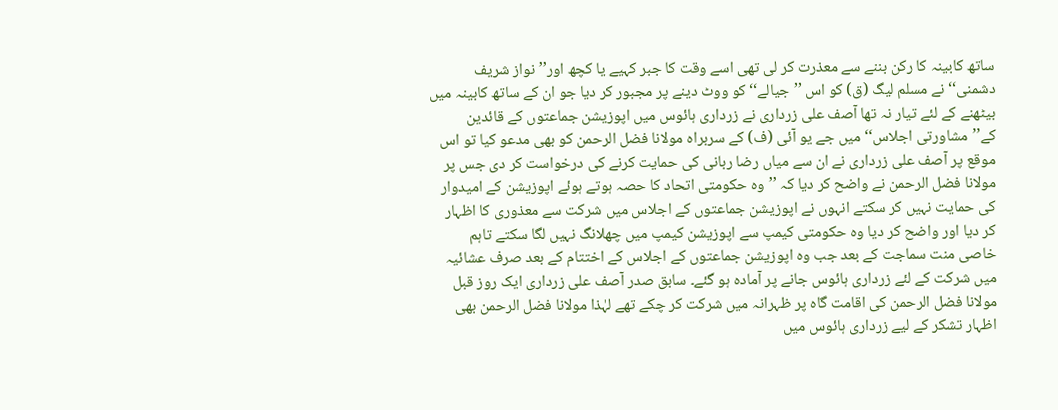ساتھ کابینہ کا رکن بننے سے معذرت کر لی تھی اسے وقت کا جبر کہیے یا کچھ اور’’ نواز شریف دشمنی‘‘ نے مسلم لیگ (ق) کو اس ’’جیالے‘‘ کو ووٹ دینے پر مجبور کر دیا جو ان کے ساتھ کابینہ میں بیٹھنے کے لئے تیار نہ تھا آصف علی زرداری نے زرداری ہائوس میں اپوزیشن جماعتوں کے قائدین کے’’مشاورتی اجلاس‘‘ میں جے یو آئی (ف) کے سربراہ مولانا فضل الرحمن کو بھی مدعو کیا تو اس موقع پر آصف علی زرداری نے ان سے میاں رضا ربانی کی حمایت کرنے کی درخواست کر دی جس پر مولانا فضل الرحمن نے واضح کر دیا کہ ’’وہ حکومتی اتحاد کا حصہ ہوتے ہوئے اپوزیشن کے امیدوار کی حمایت نہیں کر سکتے انہوں نے اپوزیشن جماعتوں کے اجلاس میں شرکت سے معذوری کا اظہار کر دیا اور واضح کر دیا وہ حکومتی کیمپ سے اپوزیشن کیمپ میں چھلانگ نہیں لگا سکتے تاہم خاصی منت سماجت کے بعد جب وہ اپوزیشن جماعتوں کے اجلاس کے اختتام کے بعد صرف عشائیہ میں شرکت کے لئے زرداری ہائوس جانے پر آمادہ ہو گئے۔ سابق صدر آصف علی زرداری ایک روز قبل مولانا فضل الرحمن کی اقامت گاہ پر ظہرانہ میں شرکت کر چکے تھے لہٰذا مولانا فضل الرحمن بھی اظہار تشکر کے لیے زرداری ہائوس میں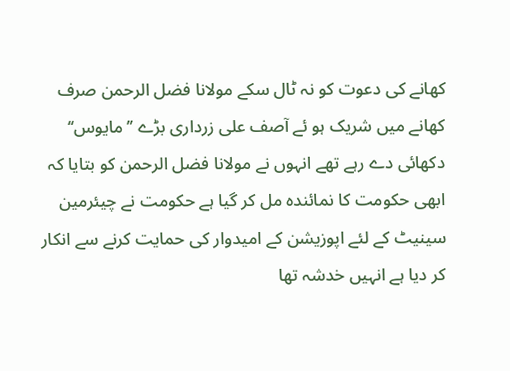کھانے کی دعوت کو نہ ٹال سکے مولانا فضل الرحمن صرف کھانے میں شریک ہو ئے آصف علی زرداری بڑے ’’مایوس‘‘ دکھائی دے رہے تھے انہوں نے مولانا فضل الرحمن کو بتایا کہ ابھی حکومت کا نمائندہ مل کر گیا ہے حکومت نے چیئرمین سینیٹ کے لئے اپوزیشن کے امیدوار کی حمایت کرنے سے انکار کر دیا ہے انہیں خدشہ تھا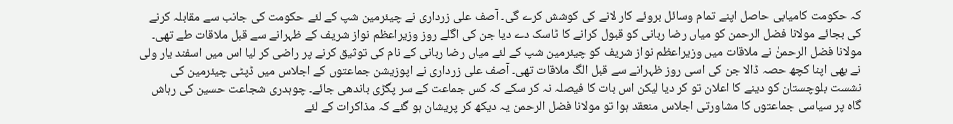کہ حکومت کامیابی حاصل اپنے تمام وسائل بروئے کار لانے کی کوشش کرے گی۔ آصف علی زرداری نے چیئرمین شپ کے لئے حکومت کی جانب سے مقابلہ کرنے کی بجائے مولانا فضل الرحمن کو میاں رضا ربانی کو قبول کرانے کا ٹاسک دے دیا جن کی اگلے روز وزیراعظم نواز شریف کے ظہرانے سے قبل ملاقات طے تھی۔ مولانا فضل الرحمنٰ نے ملاقات میں وزیراعظم نواز شریف کو چیئرمین شپ کے لئے میاں رضا ربانی کے نام کی توثیق کرنے پر راضی کر لیا اس میں اسفند یار ولی نے بھی اپنا کچھ حصہ ڈالا جن کی اسی روز ظہرانے سے قبل الگ ملاقات تھی۔ آصف علی زرداری نے اپوزیشن جماعتوں کے اجلاس میں ڈپٹی چیئرمین کی نشست بلوچستان کو دینے کا اعلان تو کر دیا لیکن اس بات کا فیصلہ نہ کر سکے کہ کس جماعت کے سر پگڑی باندھی جائے۔ چوہدری شجاعت حسین کی رہاش گاہ پر سیاسی جماعتوں کا مشاورتی اجلاس منعقد ہوا تو مولانا فضل الرحمن یہ دیکھ کر پریشان ہو گئے کہ مذاکرات کے لئے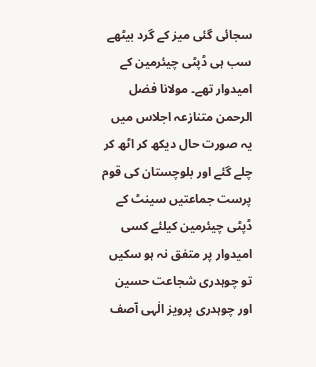سجائی گئی میز کے گرد بیٹھے سب ہی ڈپٹی چیئرمین کے امیدوار تھے۔ مولانا فضل الرحمن متنازعہ اجلاس میں یہ صورت حال دیکھ کر اٹھ کر چلے گئے اور بلوچستان کی قوم پرست جماعتیں سینٹ کے ڈپٹی چیئرمین کیلئے کسی امیدوار پر متفق نہ ہو سکیں تو چوہدری شجاعت حسین اور چوہدری پرویز الٰہی آصف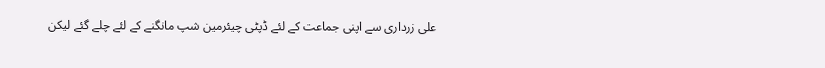علی زرداری سے اپنی جماعت کے لئے ڈپٹی چیئرمین شپ مانگنے کے لئے چلے گئے لیکن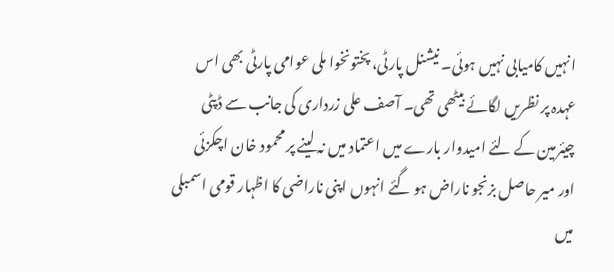انہیں کامیابی نہیں ہوئی۔ نیشنل پارٹی، پختونخوا ملی عوامی پارٹی بھی اس عہدہ پر نظریں لگائے بیٹھی تھی۔ آصف علی زرداری کی جانب سے ڈپٹی چیئرمین کے لئے امیدوار بارے میں اعتماد میں نہ لینے پر محمود خان اچکزئی اور میر حاصل بزنجو ناراض ہو گئے انہوں اپنی ناراضی کا اظہار قومی اسمبلی میں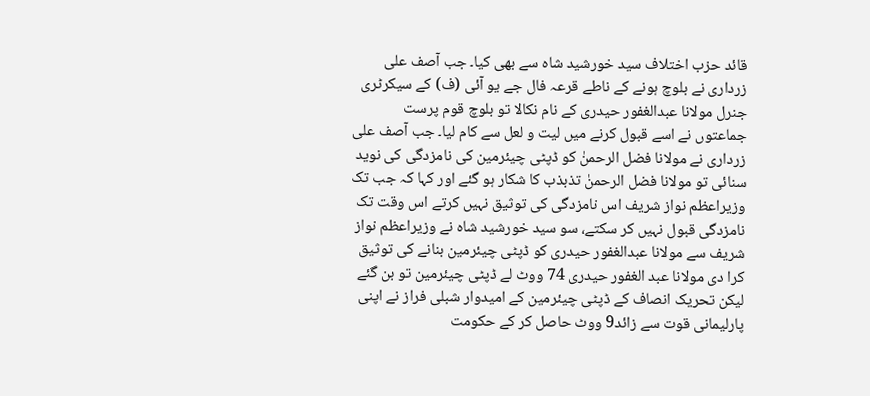قائد حزب اختلاف سید خورشید شاہ سے بھی کیا۔ جب آصف علی زرداری نے بلوچ ہونے کے ناطے قرعہ فال جے یو آئی (ف) کے سیکرٹری جنرل مولانا عبدالغفور حیدری کے نام نکالا تو بلوچ قوم پرست جماعتوں نے اسے قبول کرنے میں لیت و لعل سے کام لیا۔ جب آصف علی زرداری نے مولانا فضل الرحمنٰ کو ڈپٹی چیئرمین کی نامزدگی کی نوید سنائی تو مولانا فضل الرحمنٰ تذبذب کا شکار ہو گئے اور کہا کہ جب تک وزیراعظم نواز شریف اس نامزدگی کی توثیق نہیں کرتے اس وقت تک نامزدگی قبول نہیں کر سکتے، سو سید خورشید شاہ نے وزیراعظم نواز شریف سے مولانا عبدالغفور حیدری کو ڈپٹی چیئرمین بنانے کی توثیق کرا دی مولانا عبد الغفور حیدری 74 ووٹ لے ڈپٹی چیئرمین تو بن گئے لیکن تحریک انصاف کے ڈپٹی چیئرمین کے امیدوار شبلی فراز نے اپنی پارلیمانی قوت سے زائد9 ووٹ حاصل کر کے حکومت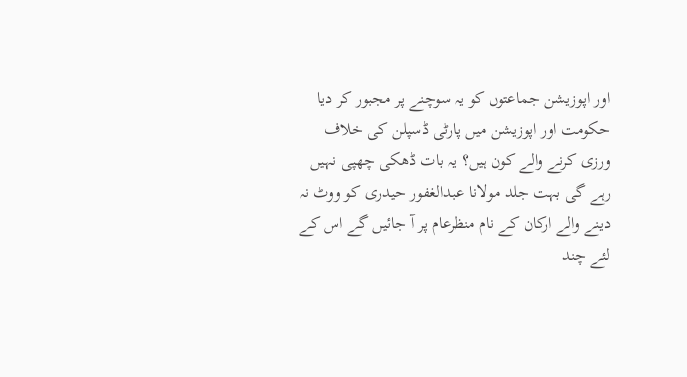اور اپوزیشن جماعتوں کو یہ سوچنے پر مجبور کر دیا حکومت اور اپوزیشن میں پارٹی ڈسپلن کی خلاف ورزی کرنے والے کون ہیں؟ یہ بات ڈھکی چھپی نہیں رہے گی بہت جلد مولانا عبدالغفور حیدری کو ووٹ نہ دینے والے ارکان کے نام منظرعام پر آ جائیں گے اس کے لئے چند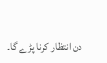دن انتظار کرنا پڑے گا۔